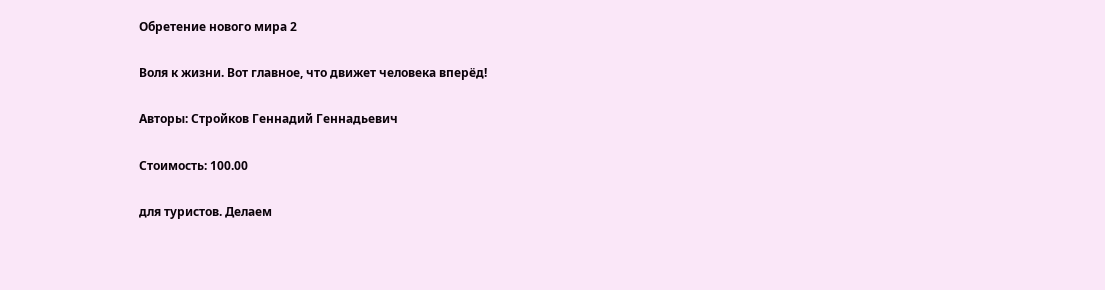Обретение нового мира 2

Воля к жизни. Вот главное, что движет человека вперёд!

Авторы: Стройков Геннадий Геннадьевич

Стоимость: 100.00

для туристов. Делаем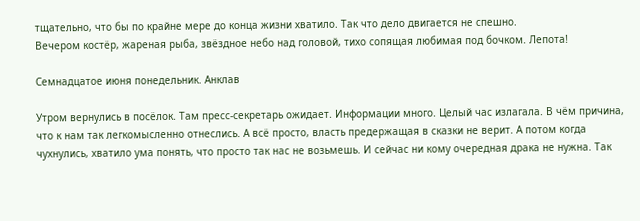тщательно, что бы по крайне мере до конца жизни хватило. Так что дело двигается не спешно.
Вечером костёр, жареная рыба, звёздное небо над головой, тихо сопящая любимая под бочком. Лепота!

Семнадцатое июня понедельник. Анклав

Утром вернулись в посёлок. Там пресс-секретарь ожидает. Информации много. Целый час излагала. В чём причина, что к нам так легкомысленно отнеслись. А всё просто, власть предержащая в сказки не верит. А потом когда чухнулись, хватило ума понять, что просто так нас не возьмешь. И сейчас ни кому очередная драка не нужна. Так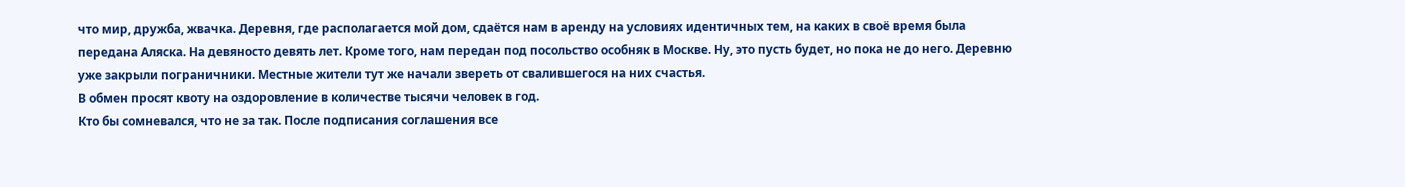что мир, дружба, жвачка. Деревня, где располагается мой дом, сдаётся нам в аренду на условиях идентичных тем, на каких в своё время была передана Аляска. На девяносто девять лет. Кроме того, нам передан под посольство особняк в Москве. Ну, это пусть будет, но пока не до него. Деревню уже закрыли пограничники. Местные жители тут же начали звереть от свалившегося на них счастья.
В обмен просят квоту на оздоровление в количестве тысячи человек в год.
Кто бы сомневался, что не за так. После подписания соглашения все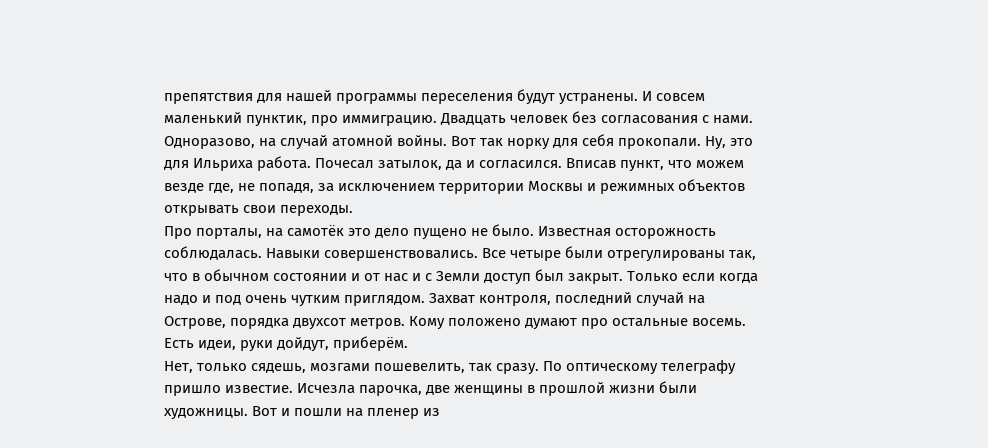препятствия для нашей программы переселения будут устранены. И совсем маленький пунктик, про иммиграцию. Двадцать человек без согласования с нами. Одноразово, на случай атомной войны. Вот так норку для себя прокопали. Ну, это для Ильриха работа. Почесал затылок, да и согласился. Вписав пункт, что можем везде где, не попадя, за исключением территории Москвы и режимных объектов открывать свои переходы.
Про порталы, на самотёк это дело пущено не было. Известная осторожность соблюдалась. Навыки совершенствовались. Все четыре были отрегулированы так, что в обычном состоянии и от нас и с Земли доступ был закрыт. Только если когда надо и под очень чутким приглядом. Захват контроля, последний случай на Острове, порядка двухсот метров. Кому положено думают про остальные восемь. Есть идеи, руки дойдут, приберём.
Нет, только сядешь, мозгами пошевелить, так сразу. По оптическому телеграфу пришло известие. Исчезла парочка, две женщины в прошлой жизни были художницы. Вот и пошли на пленер из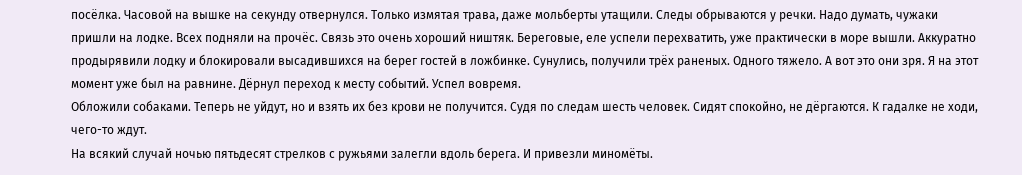посёлка. Часовой на вышке на секунду отвернулся. Только измятая трава, даже мольберты утащили. Следы обрываются у речки. Надо думать, чужаки пришли на лодке. Всех подняли на прочёс. Связь это очень хороший ништяк. Береговые, еле успели перехватить, уже практически в море вышли. Аккуратно продырявили лодку и блокировали высадившихся на берег гостей в ложбинке. Сунулись, получили трёх раненых. Одного тяжело. А вот это они зря. Я на этот момент уже был на равнине. Дёрнул переход к месту событий. Успел вовремя.
Обложили собаками. Теперь не уйдут, но и взять их без крови не получится. Судя по следам шесть человек. Сидят спокойно, не дёргаются. К гадалке не ходи, чего-то ждут.
На всякий случай ночью пятьдесят стрелков с ружьями залегли вдоль берега. И привезли миномёты.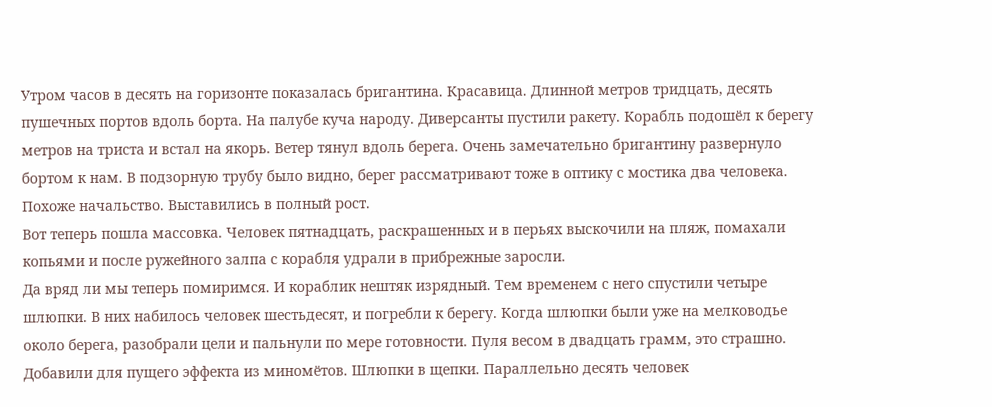Утром часов в десять на горизонте показалась бригантина. Красавица. Длинной метров тридцать, десять пушечных портов вдоль борта. На палубе куча народу. Диверсанты пустили ракету. Корабль подошёл к берегу метров на триста и встал на якорь. Ветер тянул вдоль берега. Очень замечательно бригантину развернуло бортом к нам. В подзорную трубу было видно, берег рассматривают тоже в оптику с мостика два человека. Похоже начальство. Выставились в полный рост.
Вот теперь пошла массовка. Человек пятнадцать, раскрашенных и в перьях выскочили на пляж, помахали копьями и после ружейного залпа с корабля удрали в прибрежные заросли.
Да вряд ли мы теперь помиримся. И кораблик нештяк изрядный. Тем временем с него спустили четыре шлюпки. В них набилось человек шестьдесят, и погребли к берегу. Когда шлюпки были уже на мелководье около берега, разобрали цели и пальнули по мере готовности. Пуля весом в двадцать грамм, это страшно. Добавили для пущего эффекта из миномётов. Шлюпки в щепки. Параллельно десять человек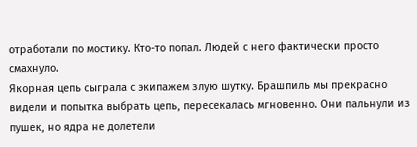отработали по мостику. Кто-то попал. Людей с него фактически просто смахнуло.
Якорная цепь сыграла с экипажем злую шутку. Брашпиль мы прекрасно видели и попытка выбрать цепь, пересекалась мгновенно. Они пальнули из пушек, но ядра не долетели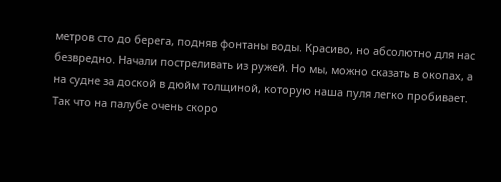метров сто до берега, подняв фонтаны воды. Красиво, но абсолютно для нас безвредно. Начали постреливать из ружей. Но мы, можно сказать в окопах, а на судне за доской в дюйм толщиной, которую наша пуля легко пробивает. Так что на палубе очень скоро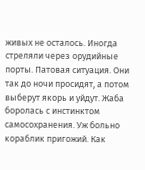живых не осталось. Иногда стреляли через орудийные порты. Патовая ситуация. Они так до ночи просидят, а потом выберут якорь и уйдут. Жаба боролась с инстинктом самосохранения. Уж больно кораблик пригожий. Как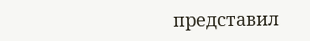представил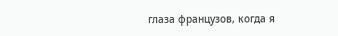глаза французов, когда я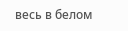весь в белом